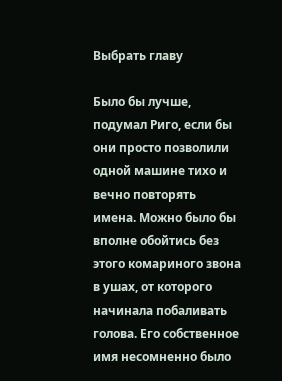Выбрать главу

Было бы лучше, подумал Риго, если бы они просто позволили одной машине тихо и вечно повторять имена. Можно было бы вполне обойтись без этого комариного звона в ушах, от которого начинала побаливать голова. Его собственное имя несомненно было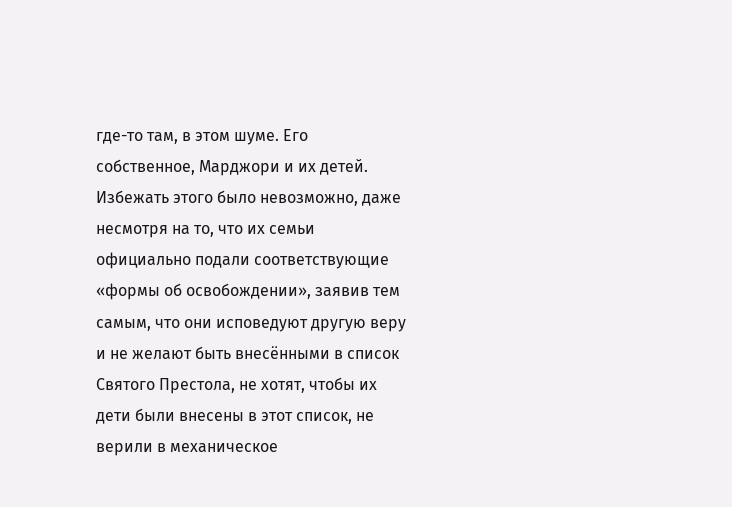где-то там, в этом шуме. Его собственное, Марджори и их детей. Избежать этого было невозможно, даже несмотря на то, что их семьи официально подали соответствующие «формы об освобождении», заявив тем самым, что они исповедуют другую веру и не желают быть внесёнными в список Святого Престола, не хотят, чтобы их дети были внесены в этот список, не верили в механическое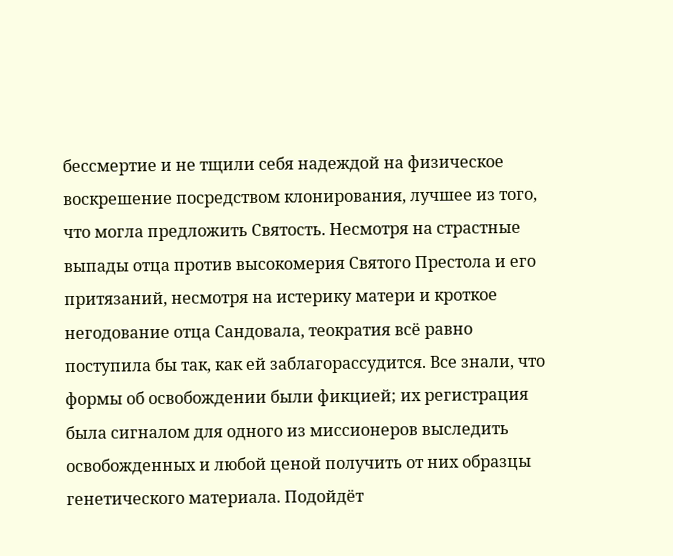бессмертие и не тщили себя надеждой на физическое воскрешение посредством клонирования, лучшее из того, что могла предложить Святость. Несмотря на страстные выпады отца против высокомерия Святого Престола и его притязаний, несмотря на истерику матери и кроткое негодование отца Сандовала, теократия всё равно поступила бы так, как ей заблагорассудится. Все знали, что формы об освобождении были фикцией; их регистрация была сигналом для одного из миссионеров выследить освобожденных и любой ценой получить от них образцы генетического материала. Подойдёт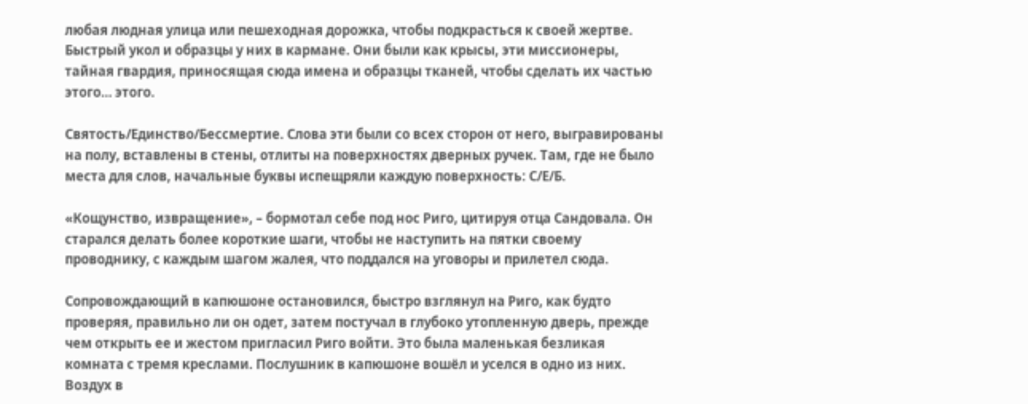любая людная улица или пешеходная дорожка, чтобы подкрасться к своей жертве. Быстрый укол и образцы у них в кармане. Они были как крысы, эти миссионеры, тайная гвардия, приносящая сюда имена и образцы тканей, чтобы сделать их частью этого… этого.

Святость/Единство/Бессмертие. Слова эти были со всех сторон от него, выгравированы на полу, вставлены в стены, отлиты на поверхностях дверных ручек. Там, где не было места для слов, начальные буквы испещряли каждую поверхность: С/Е/Б.

«Кощунство, извращение», – бормотал себе под нос Риго, цитируя отца Сандовала. Он старался делать более короткие шаги, чтобы не наступить на пятки своему проводнику, с каждым шагом жалея, что поддался на уговоры и прилетел сюда.

Сопровождающий в капюшоне остановился, быстро взглянул на Риго, как будто проверяя, правильно ли он одет, затем постучал в глубоко утопленную дверь, прежде чем открыть ее и жестом пригласил Риго войти. Это была маленькая безликая комната с тремя креслами. Послушник в капюшоне вошёл и уселся в одно из них. Воздух в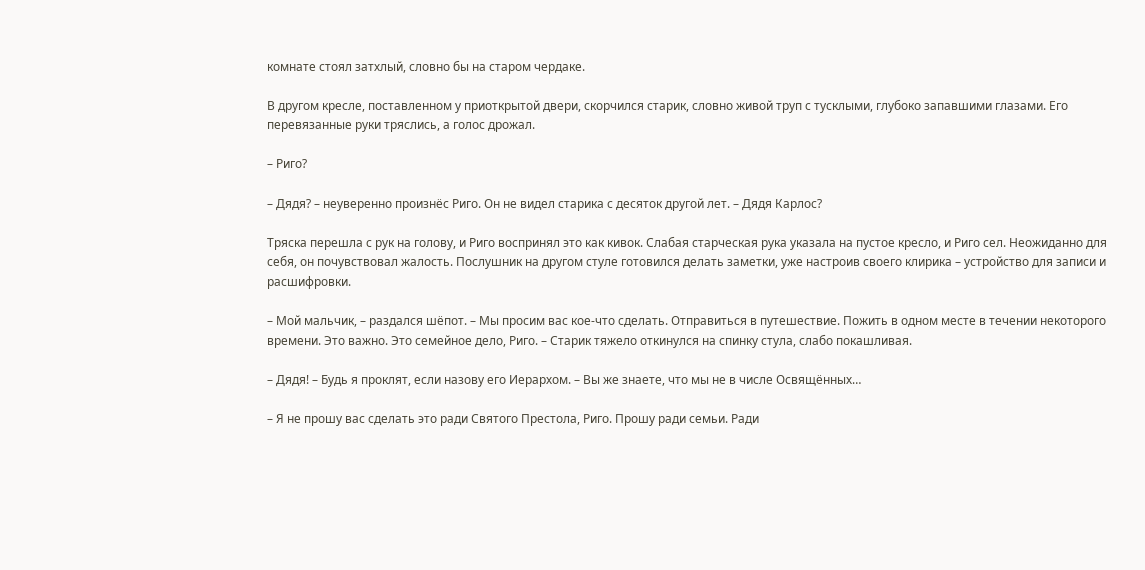комнате стоял затхлый, словно бы на старом чердаке.

В другом кресле, поставленном у приоткрытой двери, скорчился старик, словно живой труп с тусклыми, глубоко запавшими глазами. Его перевязанные руки тряслись, а голос дрожал.

– Риго?

– Дядя? – неуверенно произнёс Риго. Он не видел старика с десяток другой лет. – Дядя Карлос?

Тряска перешла с рук на голову, и Риго воспринял это как кивок. Слабая старческая рука указала на пустое кресло, и Риго сел. Неожиданно для себя, он почувствовал жалость. Послушник на другом стуле готовился делать заметки, уже настроив своего клирика – устройство для записи и расшифровки.

– Мой мальчик, – раздался шёпот. – Мы просим вас кое-что сделать. Отправиться в путешествие. Пожить в одном месте в течении некоторого времени. Это важно. Это семейное дело, Риго. – Старик тяжело откинулся на спинку стула, слабо покашливая.

– Дядя! – Будь я проклят, если назову его Иерархом. – Вы же знаете, что мы не в числе Освящённых…

– Я не прошу вас сделать это ради Святого Престола, Риго. Прошу ради семьи. Ради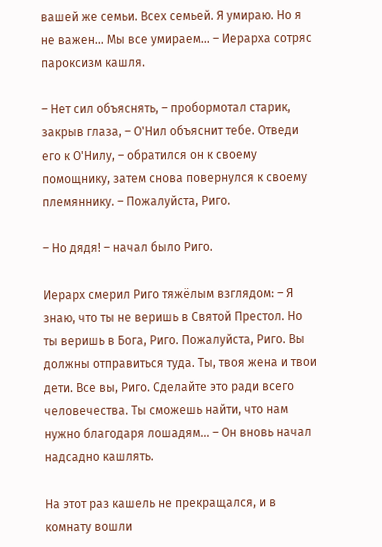вашей же семьи. Всех семьей. Я умираю. Но я не важен… Мы все умираем… – Иерарха сотряс пароксизм кашля.

– Нет сил объяснять, – пробормотал старик, закрыв глаза, – О'Нил объяснит тебе. Отведи его к О'Нилу, – обратился он к своему помощнику, затем снова повернулся к своему племяннику. – Пожалуйста, Риго.

– Но дядя! – начал было Риго.

Иерарх смерил Риго тяжёлым взглядом: – Я знаю, что ты не веришь в Святой Престол. Но ты веришь в Бога, Риго. Пожалуйста, Риго. Вы должны отправиться туда. Ты, твоя жена и твои дети. Все вы, Риго. Сделайте это ради всего человечества. Ты сможешь найти, что нам нужно благодаря лошадям… – Он вновь начал надсадно кашлять.

На этот раз кашель не прекращался, и в комнату вошли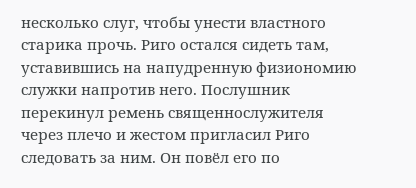несколько слуг, чтобы унести властного старика прочь. Риго остался сидеть там, уставившись на напудренную физиономию служки напротив него. Послушник перекинул ремень священнослужителя через плечо и жестом пригласил Риго следовать за ним. Он повёл его по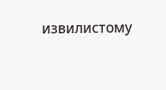извилистому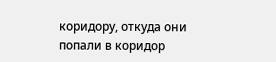коридору, откуда они попали в коридор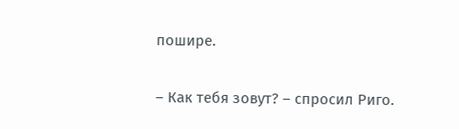пошире.

– Как тебя зовут? – спросил Риго.